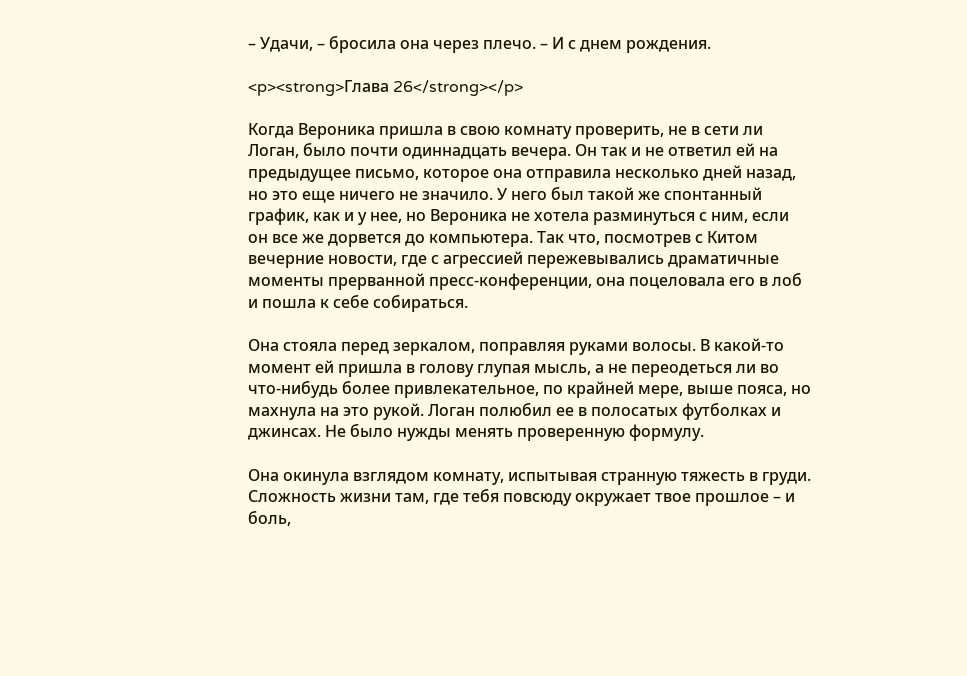– Удачи, – бросила она через плечо. – И с днем рождения.

<p><strong>Глава 26</strong></p>

Когда Вероника пришла в свою комнату проверить, не в сети ли Логан, было почти одиннадцать вечера. Он так и не ответил ей на предыдущее письмо, которое она отправила несколько дней назад, но это еще ничего не значило. У него был такой же спонтанный график, как и у нее, но Вероника не хотела разминуться с ним, если он все же дорвется до компьютера. Так что, посмотрев с Китом вечерние новости, где с агрессией пережевывались драматичные моменты прерванной пресс-конференции, она поцеловала его в лоб и пошла к себе собираться.

Она стояла перед зеркалом, поправляя руками волосы. В какой-то момент ей пришла в голову глупая мысль, а не переодеться ли во что-нибудь более привлекательное, по крайней мере, выше пояса, но махнула на это рукой. Логан полюбил ее в полосатых футболках и джинсах. Не было нужды менять проверенную формулу.

Она окинула взглядом комнату, испытывая странную тяжесть в груди. Сложность жизни там, где тебя повсюду окружает твое прошлое – и боль,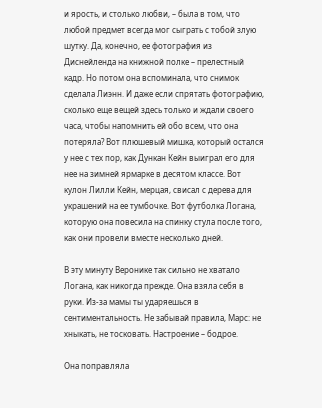и ярость, и столько любви, – была в том, что любой предмет всегда мог сыграть с тобой злую шутку. Да, конечно, ее фотография из Диснейленда на книжной полке – прелестный кадр. Но потом она вспоминала, что снимок сделала Лиэнн. И даже если спрятать фотографию, сколько еще вещей здесь только и ждали своего часа, чтобы напомнить ей обо всем, что она потеряла? Вот плюшевый мишка, который остался у нее с тех пор, как Дункан Кейн выиграл его для нее на зимней ярмарке в десятом классе. Вот кулон Лилли Кейн, мерцая, свисал с дерева для украшений на ее тумбочке. Вот футболка Логана, которую она повесила на спинку стула после того, как они провели вместе несколько дней.

В эту минуту Веронике так сильно не хватало Логана, как никогда прежде. Она взяла себя в руки. Из-за мамы ты ударяешься в сентиментальность. Не забывай правила, Марс: не хныкать, не тосковать. Настроение – бодрое.

Она поправляла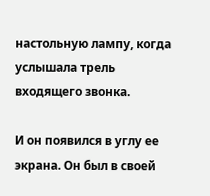настольную лампу, когда услышала трель входящего звонка.

И он появился в углу ее экрана. Он был в своей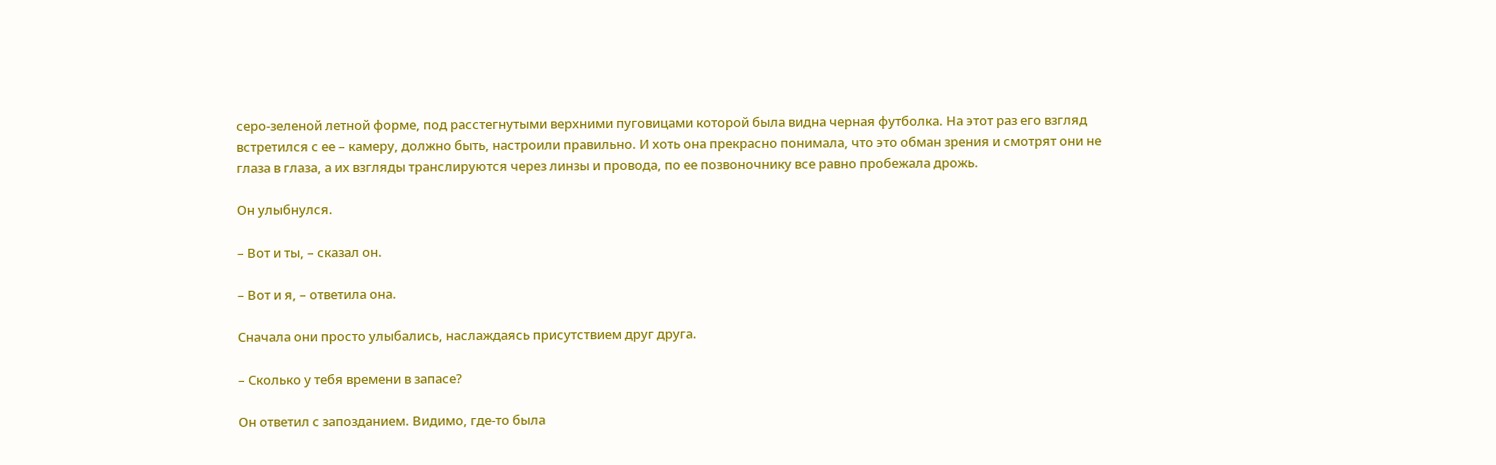серо-зеленой летной форме, под расстегнутыми верхними пуговицами которой была видна черная футболка. На этот раз его взгляд встретился с ее – камеру, должно быть, настроили правильно. И хоть она прекрасно понимала, что это обман зрения и смотрят они не глаза в глаза, а их взгляды транслируются через линзы и провода, по ее позвоночнику все равно пробежала дрожь.

Он улыбнулся.

– Вот и ты, – сказал он.

– Вот и я, – ответила она.

Сначала они просто улыбались, наслаждаясь присутствием друг друга.

– Сколько у тебя времени в запасе?

Он ответил с запозданием. Видимо, где-то была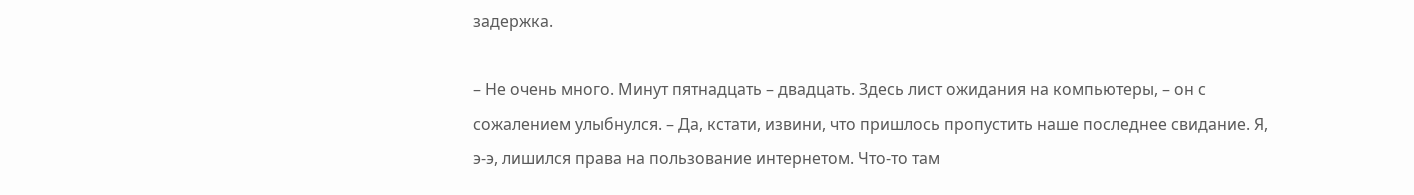задержка.

– Не очень много. Минут пятнадцать – двадцать. Здесь лист ожидания на компьютеры, – он с сожалением улыбнулся. – Да, кстати, извини, что пришлось пропустить наше последнее свидание. Я, э-э, лишился права на пользование интернетом. Что-то там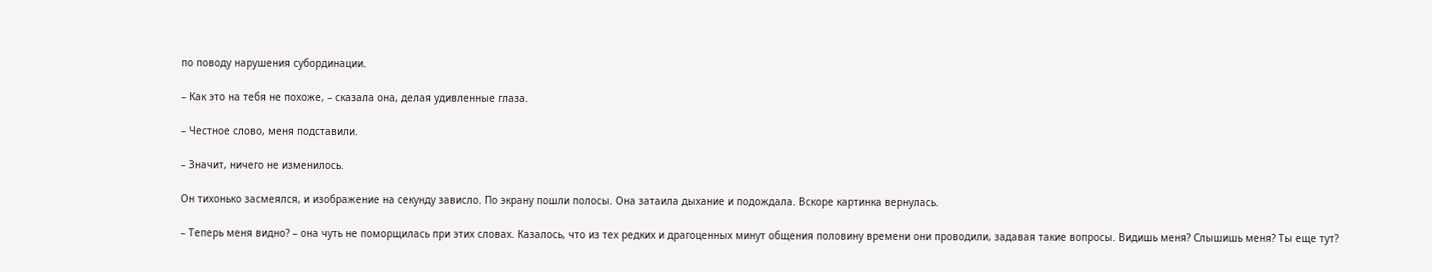по поводу нарушения субординации.

– Как это на тебя не похоже, – сказала она, делая удивленные глаза.

– Честное слово, меня подставили.

– Значит, ничего не изменилось.

Он тихонько засмеялся, и изображение на секунду зависло. По экрану пошли полосы. Она затаила дыхание и подождала. Вскоре картинка вернулась.

– Теперь меня видно? – она чуть не поморщилась при этих словах. Казалось, что из тех редких и драгоценных минут общения половину времени они проводили, задавая такие вопросы. Видишь меня? Слышишь меня? Ты еще тут?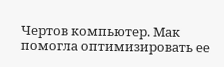Чертов компьютер. Мак помогла оптимизировать ее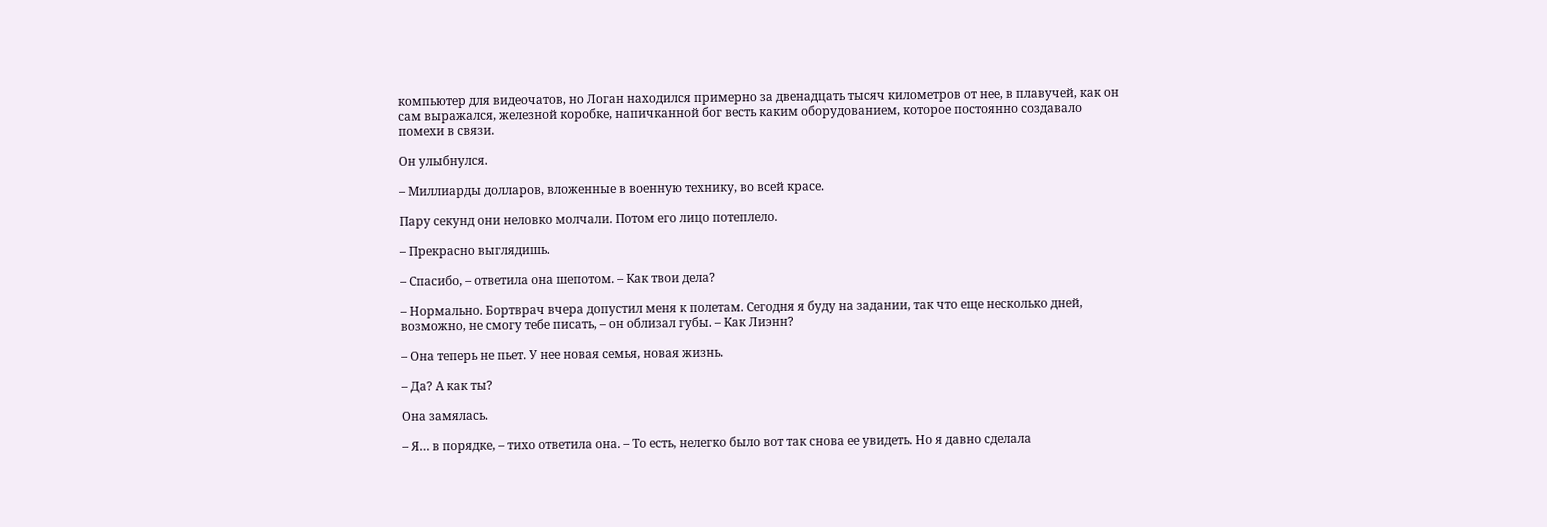компьютер для видеочатов, но Логан находился примерно за двенадцать тысяч километров от нее, в плавучей, как он сам выражался, железной коробке, напичканной бог весть каким оборудованием, которое постоянно создавало помехи в связи.

Он улыбнулся.

– Миллиарды долларов, вложенные в военную технику, во всей красе.

Пару секунд они неловко молчали. Потом его лицо потеплело.

– Прекрасно выглядишь.

– Спасибо, – ответила она шепотом. – Как твои дела?

– Нормально. Бортврач вчера допустил меня к полетам. Сегодня я буду на задании, так что еще несколько дней, возможно, не смогу тебе писать, – он облизал губы. – Как Лиэнн?

– Она теперь не пьет. У нее новая семья, новая жизнь.

– Да? А как ты?

Она замялась.

– Я… в порядке, – тихо ответила она. – То есть, нелегко было вот так снова ее увидеть. Но я давно сделала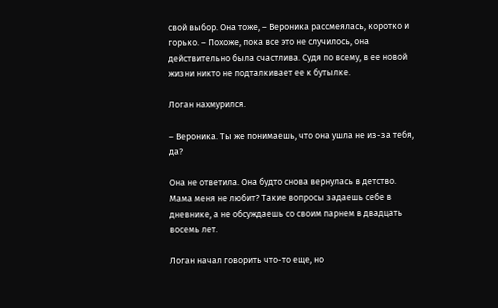свой выбор. Она тоже, – Вероника рассмеялась, коротко и горько. – Похоже, пока все это не случилось, она действительно была счастлива. Судя по всему, в ее новой жизни никто не подталкивает ее к бутылке.

Логан нахмурился.

– Вероника. Ты же понимаешь, что она ушла не из-за тебя, да?

Она не ответила. Она будто снова вернулась в детство. Мама меня не любит? Такие вопросы задаешь себе в дневнике, а не обсуждаешь со своим парнем в двадцать восемь лет.

Логан начал говорить что-то еще, но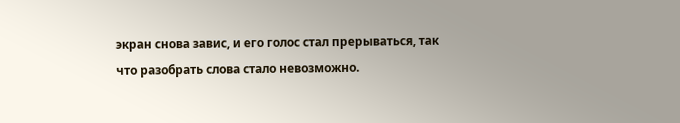экран снова завис, и его голос стал прерываться, так что разобрать слова стало невозможно.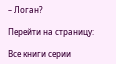– Логан?

Перейти на страницу:

Все книги серии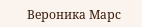Вероника Марс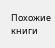Похожие книги